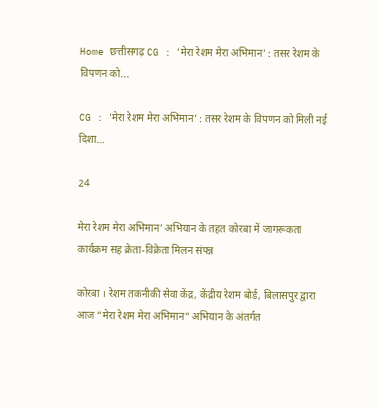Home छत्तीसगढ़ CG : ’मेरा रेशम मेरा अभिमान’ : तसर रेशम के विपणन को...

CG : ’मेरा रेशम मेरा अभिमान’ : तसर रेशम के विपणन को मिली नई दिशा…

24

मेरा रेशम मेरा अभिमान’ अभियान के तहत कोरबा में जागरूकता कार्यक्रम सह क्रेता-विक्रेता मिलन संपन्न

कोरबा । रेशम तकनीकी सेवा केंद्र, केंद्रीय रेशम बोर्ड, बिलासपुर द्वारा आज “मेरा रेशम मेरा अभिमान“ अभियान के अंतर्गत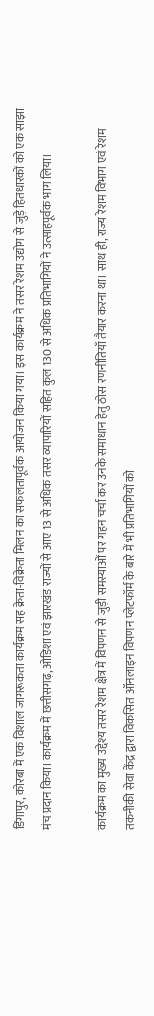डिंगापुर, कोरबा में एक विशाल जागरूकता कार्यक्रम सह क्रेता-विक्रेता मिलन का सफलतापूर्वक आयोजन किया गया। इस कार्यक्रम ने तसर रेशम उद्योग से जुड़े हितधारकों को एक साझा मंच प्रदान किया। कार्यक्रम में छत्तीसगढ़, ओडिशा एवं झारखंड राज्यों से आए 13 से अधिक तसर व्यापारियों सहित कुल 130 से अधिक प्रतिभागियों ने उत्साहपूर्वक भाग लिया।

कार्यक्रम का मुख्य उद्देश्य तसर रेशम क्षेत्र में विपणन से जुड़ी समस्याओं पर गहन चर्चा कर उनके समाधान हेतु ठोस रणनीतियाँ तैयार करना था। साथ ही, राज्य रेशम विभाग एवं रेशम तकनीकी सेवा केंद्र द्वारा विकसित ऑनलाइन विपणन प्लेटफॉर्म के बारे में भी प्रतिभागियों को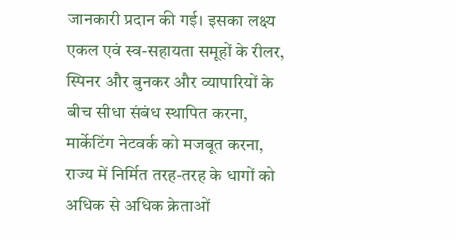जानकारी प्रदान की गई। इसका लक्ष्य एकल एवं स्व-सहायता समूहों के रीलर, स्पिनर और बुनकर और व्यापारियों के बीच सीधा संबंध स्थापित करना, मार्केटिंग नेटवर्क को मजबूत करना, राज्य में निर्मित तरह-तरह के धागों को अधिक से अधिक क्रेताओं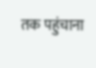तक पहुंचाना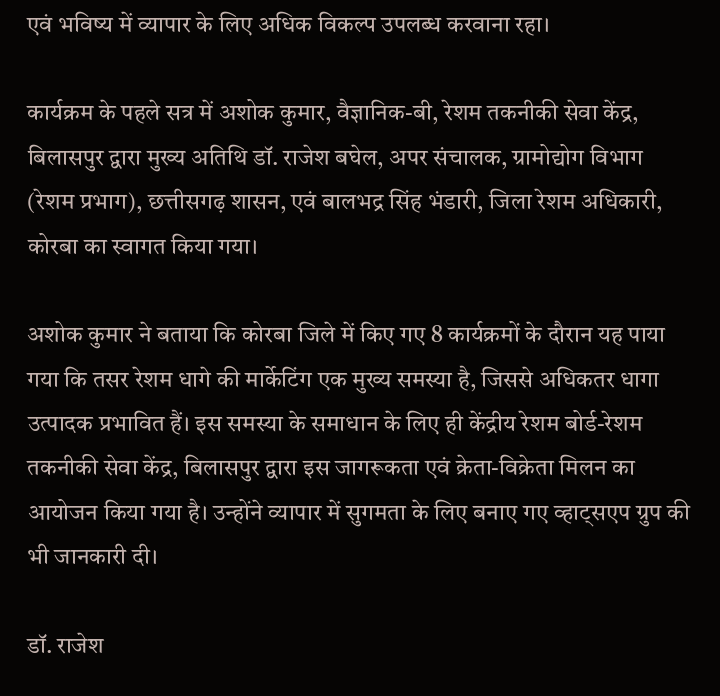एवं भविष्य में व्यापार के लिए अधिक विकल्प उपलब्ध करवाना रहा।

कार्यक्रम के पहले सत्र में अशोक कुमार, वैज्ञानिक-बी, रेशम तकनीकी सेवा केंद्र, बिलासपुर द्वारा मुख्य अतिथि डॉ. राजेश बघेल, अपर संचालक, ग्रामोद्योग विभाग (रेशम प्रभाग), छत्तीसगढ़ शासन, एवं बालभद्र सिंह भंडारी, जिला रेशम अधिकारी, कोरबा का स्वागत किया गया।

अशोक कुमार ने बताया कि कोरबा जिले में किए गए 8 कार्यक्रमों के दौरान यह पाया गया कि तसर रेशम धागे की मार्केटिंग एक मुख्य समस्या है, जिससे अधिकतर धागा उत्पादक प्रभावित हैं। इस समस्या के समाधान के लिए ही केंद्रीय रेशम बोर्ड-रेशम तकनीकी सेवा केंद्र, बिलासपुर द्वारा इस जागरूकता एवं क्रेता-विक्रेता मिलन का आयोजन किया गया है। उन्होंने व्यापार में सुगमता के लिए बनाए गए व्हाट्सएप ग्रुप की भी जानकारी दी।

डॉ. राजेश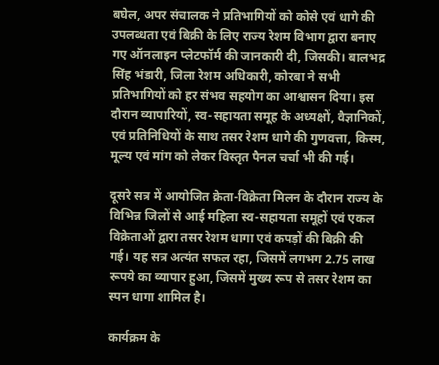बघेल, अपर संचालक ने प्रतिभागियों को कोसे एवं धागे की उपलब्धता एवं बिक्री के लिए राज्य रेशम विभाग द्वारा बनाए गए ऑनलाइन प्लेटफॉर्म की जानकारी दी, जिसकी। बालभद्र सिंह भंडारी, जिला रेशम अधिकारी, कोरबा ने सभी प्रतिभागियों को हर संभव सहयोग का आश्वासन दिया। इस दौरान व्यापारियों, स्व-सहायता समूह के अध्यक्षों, वैज्ञानिकों, एवं प्रतिनिधियों के साथ तसर रेशम धागे की गुणवत्ता, किस्म, मूल्य एवं मांग को लेकर विस्तृत पैनल चर्चा भी की गई।

दूसरे सत्र में आयोजित क्रेता-विक्रेता मिलन के दौरान राज्य के विभिन्न जिलों से आई महिला स्व-सहायता समूहों एवं एकल विक्रेताओं द्वारा तसर रेशम धागा एवं कपड़ों की बिक्री की गई। यह सत्र अत्यंत सफल रहा, जिसमें लगभग 2.75 लाख रूपये का व्यापार हुआ, जिसमें मुख्य रूप से तसर रेशम का स्पन धागा शामिल है।

कार्यक्रम के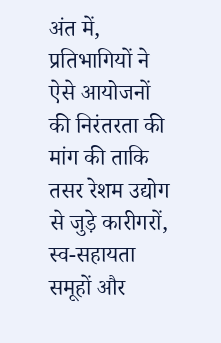अंत में, प्रतिभागियों ने ऐसे आयोजनों की निरंतरता की मांग की ताकि तसर रेशम उद्योग से जुड़े कारीगरों, स्व-सहायता समूहों और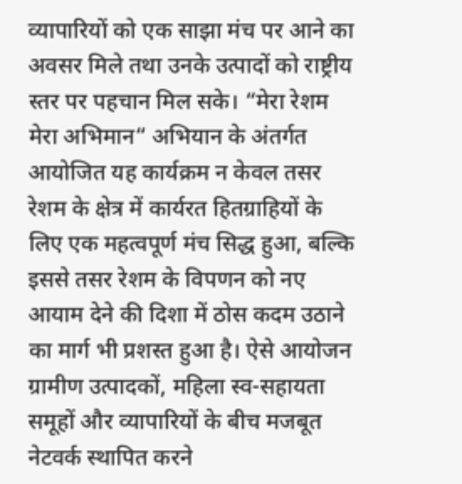व्यापारियों को एक साझा मंच पर आने का अवसर मिले तथा उनके उत्पादों को राष्ट्रीय स्तर पर पहचान मिल सके। “मेरा रेशम मेरा अभिमान“ अभियान के अंतर्गत आयोजित यह कार्यक्रम न केवल तसर रेशम के क्षेत्र में कार्यरत हितग्राहियों के लिए एक महत्वपूर्ण मंच सिद्ध हुआ, बल्कि इससे तसर रेशम के विपणन को नए आयाम देने की दिशा में ठोस कदम उठाने का मार्ग भी प्रशस्त हुआ है। ऐसे आयोजन ग्रामीण उत्पादकों, महिला स्व-सहायता समूहों और व्यापारियों के बीच मजबूत नेटवर्क स्थापित करने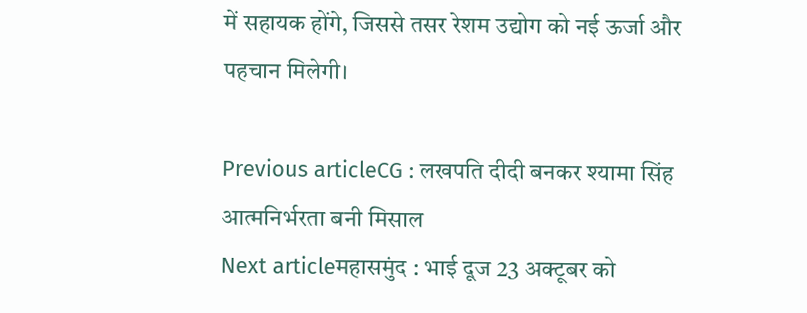में सहायक होंगे, जिससे तसर रेशम उद्योग को नई ऊर्जा और पहचान मिलेगी।

Previous articleCG : लखपति दीदी बनकर श्यामा सिंह आत्मनिर्भरता बनी मिसाल
Next articleमहासमुंद : भाई दूज 23 अक्टूबर को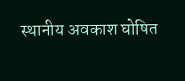स्थानीय अवकाश घोषित